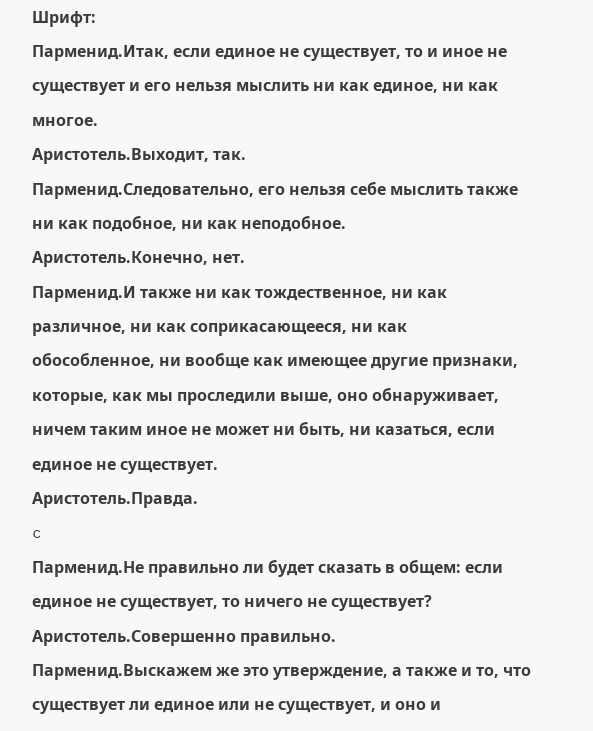Шрифт:
Парменид.Итак, если единое не существует, то и иное не существует и его нельзя мыслить ни как единое, ни как многое.
Аристотель.Выходит, так.
Парменид.Следовательно, его нельзя себе мыслить также ни как подобное, ни как неподобное.
Аристотель.Конечно, нет.
Парменид.И также ни как тождественное, ни как различное, ни как соприкасающееся, ни как обособленное, ни вообще как имеющее другие признаки, которые, как мы проследили выше, оно обнаруживает, ничем таким иное не может ни быть, ни казаться, если единое не существует.
Аристотель.Правда.
c
Парменид.Не правильно ли будет сказать в общем: если единое не существует, то ничего не существует?
Аристотель.Совершенно правильно.
Парменид.Выскажем же это утверждение, а также и то, что существует ли единое или не существует, и оно и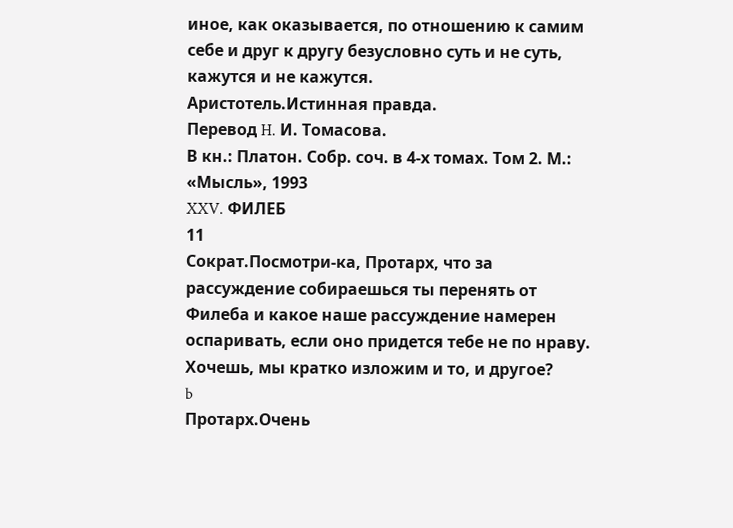иное, как оказывается, по отношению к самим себе и друг к другу безусловно суть и не суть, кажутся и не кажутся.
Аристотель.Истинная правда.
Перевод H. И. Томасова.
В кн.: Платон. Собр. соч. в 4-х томах. Том 2. М.: «Мысль», 1993
XXV. ФИЛЕБ
11
Сократ.Посмотри-ка, Протарх, что за рассуждение собираешься ты перенять от Филеба и какое наше рассуждение намерен оспаривать, если оно придется тебе не по нраву. Хочешь, мы кратко изложим и то, и другое?
b
Протарх.Очень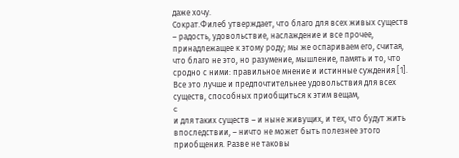даже хочу.
Сократ.Филеб утверждает, что благо для всех живых существ – радость, удовольствие, наслаждение и все прочее, принадлежащее к этому роду; мы же оспариваем его, считая, что благо не это, но разумение, мышление, память и то, что сродно с ними: правильное мнение и истинные суждения [1]. Все это лучше и предпочтительнее удовольствия для всех существ, способных приобщиться к этим вещам,
c
и для таких существ – и ныне живущих, и тех, что будут жить впоследствии, – ничто не может быть полезнее этого приобщения. Разве не таковы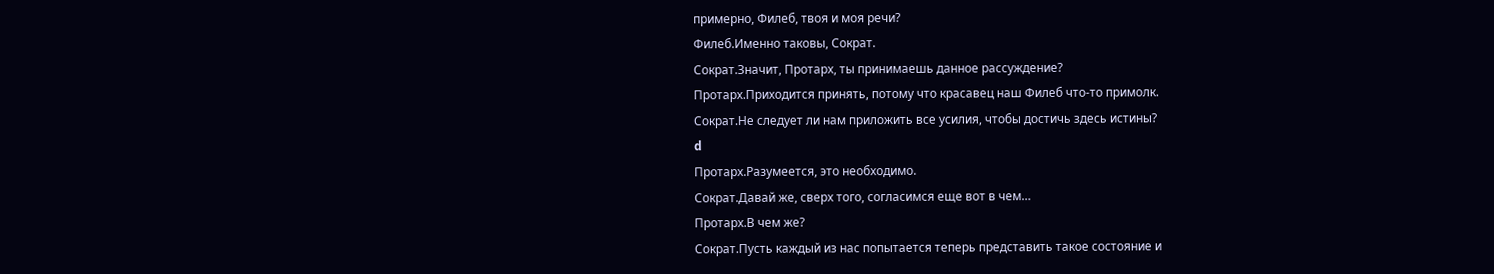примерно, Филеб, твоя и моя речи?
Филеб.Именно таковы, Сократ.
Сократ.Значит, Протарх, ты принимаешь данное рассуждение?
Протарх.Приходится принять, потому что красавец наш Филеб что-то примолк.
Сократ.Не следует ли нам приложить все усилия, чтобы достичь здесь истины?
d
Протарх.Разумеется, это необходимо.
Сократ.Давай же, сверх того, согласимся еще вот в чем…
Протарх.В чем же?
Сократ.Пусть каждый из нас попытается теперь представить такое состояние и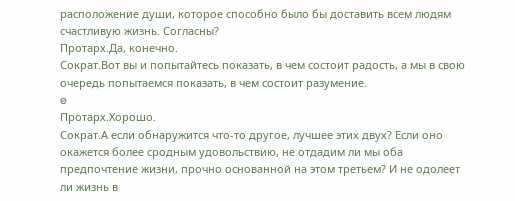расположение души, которое способно было бы доставить всем людям счастливую жизнь. Согласны?
Протарх.Да, конечно.
Сократ.Вот вы и попытайтесь показать, в чем состоит радость, а мы в свою очередь попытаемся показать, в чем состоит разумение.
e
Протарх.Хорошо.
Сократ.А если обнаружится что-то другое, лучшее этих двух? Если оно окажется более сродным удовольствию, не отдадим ли мы оба предпочтение жизни, прочно основанной на этом третьем? И не одолеет ли жизнь в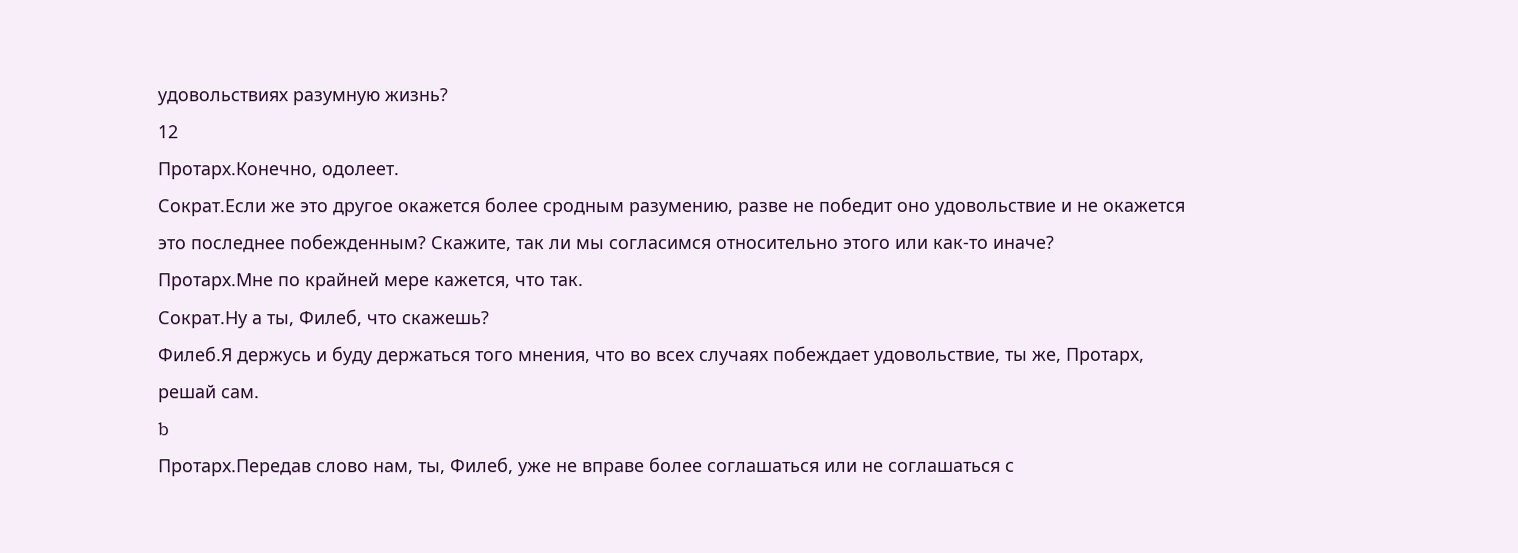удовольствиях разумную жизнь?
12
Протарх.Конечно, одолеет.
Сократ.Если же это другое окажется более сродным разумению, разве не победит оно удовольствие и не окажется это последнее побежденным? Скажите, так ли мы согласимся относительно этого или как-то иначе?
Протарх.Мне по крайней мере кажется, что так.
Сократ.Ну а ты, Филеб, что скажешь?
Филеб.Я держусь и буду держаться того мнения, что во всех случаях побеждает удовольствие, ты же, Протарх, решай сам.
b
Протарх.Передав слово нам, ты, Филеб, уже не вправе более соглашаться или не соглашаться с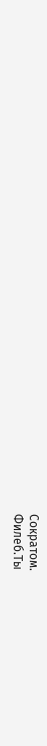Сократом.
Филеб.Ты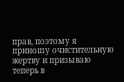прав, поэтому я приношу очистительную жертву и призываю теперь в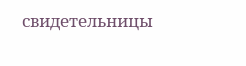свидетельницы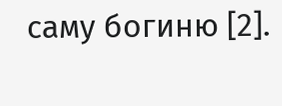саму богиню [2].